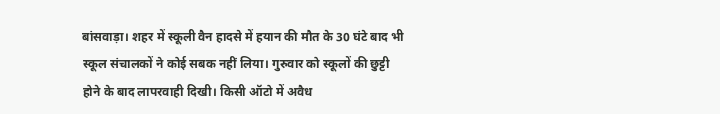बांसवाड़ा। शहर में स्कूली वैन हादसे में हयान की मौत के 30 घंटे बाद भी स्कूल संचालकों ने कोई सबक नहीं लिया। गुरुवार को स्कूलों की छुट्टी होने के बाद लापरवाही दिखी। किसी ऑटो में अवैध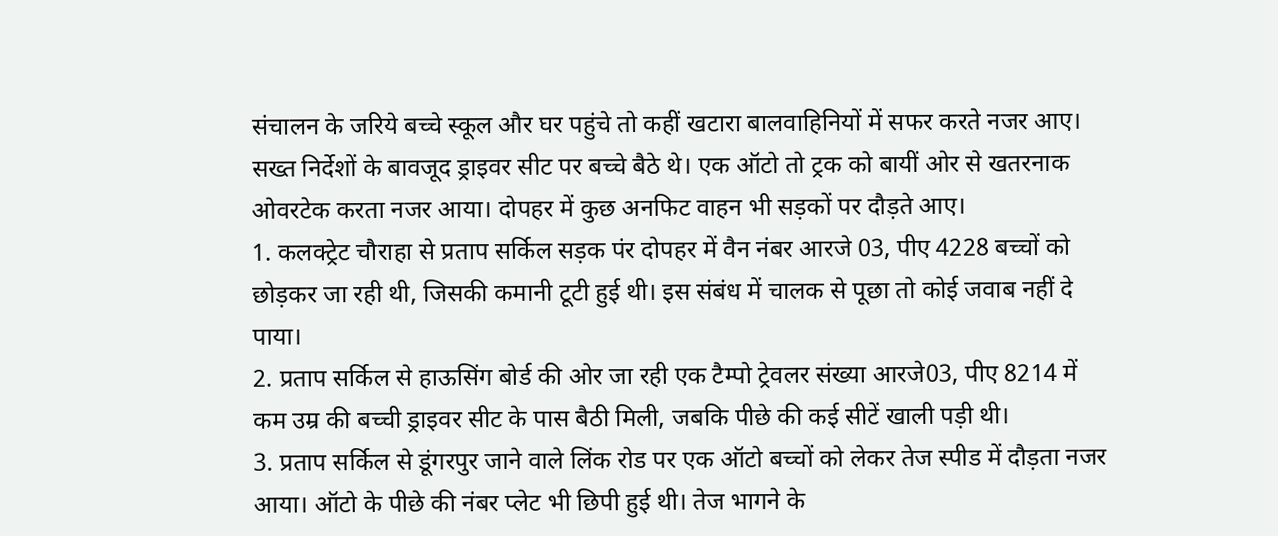संचालन के जरिये बच्चे स्कूल और घर पहुंचे तो कहीं खटारा बालवाहिनियों में सफर करते नजर आए। सख्त निर्देशों के बावजूद ड्राइवर सीट पर बच्चे बैठे थे। एक ऑटो तो ट्रक को बायीं ओर से खतरनाक ओवरटेक करता नजर आया। दोपहर में कुछ अनफिट वाहन भी सड़कों पर दौड़ते आए।
1. कलक्ट्रेट चौराहा से प्रताप सर्किल सड़क पंर दोपहर में वैन नंबर आरजे 03, पीए 4228 बच्चों को छोड़कर जा रही थी, जिसकी कमानी टूटी हुई थी। इस संबंध में चालक से पूछा तो कोई जवाब नहीं दे पाया।
2. प्रताप सर्किल से हाऊसिंग बोर्ड की ओर जा रही एक टैम्पो ट्रेवलर संख्या आरजे03, पीए 8214 में कम उम्र की बच्ची ड्राइवर सीट के पास बैठी मिली, जबकि पीछे की कई सीटें खाली पड़ी थी।
3. प्रताप सर्किल से डूंगरपुर जाने वाले लिंक रोड पर एक ऑटो बच्चों को लेकर तेज स्पीड में दौड़ता नजर आया। ऑटो के पीछे की नंबर प्लेट भी छिपी हुई थी। तेज भागने के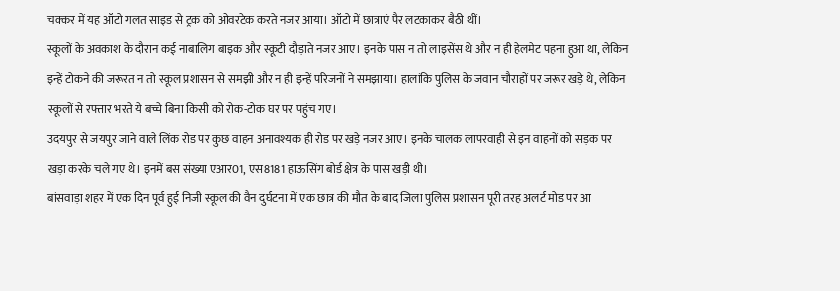चक्कर में यह ऑटो गलत साइड से ट्रक को ओवरटेक करते नजर आया। ऑटो में छात्राएं पैर लटकाकर बैठी थीं।
स्कूलों के अवकाश के दौरान कई नाबालिग बाइक और स्कूटी दौड़ाते नजर आए। इनके पास न तो लाइसेंस थे और न ही हेलमेट पहना हुआ था, लेकिन इन्हें टोकने की जरूरत न तो स्कूल प्रशासन से समझी और न ही इन्हें परिजनों ने समझाया। हालांकि पुलिस के जवान चौराहों पर जरूर खड़े थे, लेकिन स्कूलों से रफ्तार भरते ये बच्चे बिना किसी को रोक-टोक घर पर पहुंच गए।
उदयपुर से जयपुर जाने वाले लिंक रोड पर कुछ वाहन अनावश्यक ही रोड पर खड़े नजर आए। इनके चालक लापरवाही से इन वाहनों को सड़क पर खड़ा करके चले गए थे। इनमें बस संख्या एआर01, एस8181 हाऊसिंग बोर्ड क्षेत्र के पास खड़ी थी।
बांसवाड़ा शहर में एक दिन पूर्व हुई निजी स्कूल की वैन दुर्घटना में एक छात्र की मौत के बाद जिला पुलिस प्रशासन पूरी तरह अलर्ट मोड पर आ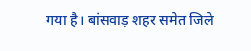गया है। बांसवाड़ शहर समेत जिले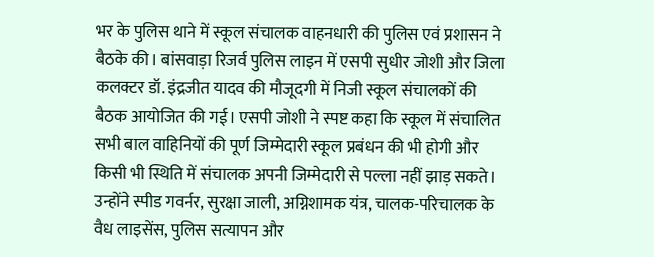भर के पुलिस थाने में स्कूल संचालक वाहनधारी की पुलिस एवं प्रशासन ने बैठके की। बांसवाड़ा रिजर्व पुलिस लाइन में एसपी सुधीर जोशी और जिला कलक्टर डॉ. इंद्रजीत यादव की मौजूदगी में निजी स्कूल संचालकों की बैठक आयोजित की गई। एसपी जोशी ने स्पष्ट कहा कि स्कूल में संचालित सभी बाल वाहिनियों की पूर्ण जिम्मेदारी स्कूल प्रबंधन की भी होगी और किसी भी स्थिति में संचालक अपनी जिम्मेदारी से पल्ला नहीं झाड़ सकते।
उन्होंने स्पीड गवर्नर, सुरक्षा जाली, अग्निशामक यंत्र, चालक-परिचालक के वैध लाइसेंस, पुलिस सत्यापन और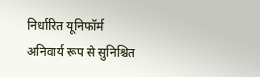निर्धारित यूनिफॉर्म अनिवार्य रूप से सुनिश्चित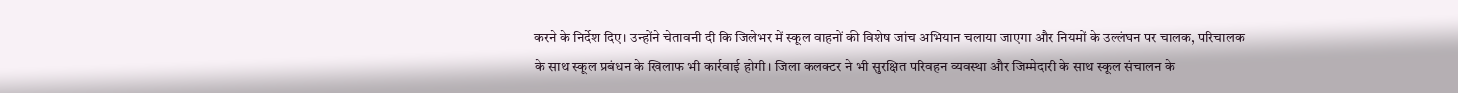करने के निर्देश दिए। उन्होंने चेतावनी दी कि जिलेभर में स्कूल वाहनों की विशेष जांच अभियान चलाया जाएगा और नियमों के उल्लंघन पर चालक, परिचालक के साथ स्कूल प्रबंधन के खिलाफ भी कार्रवाई होगी। जिला कलक्टर ने भी सुरक्षित परिवहन व्यवस्था और जिम्मेदारी के साथ स्कूल संचालन के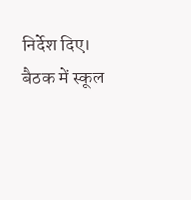निर्देश दिए। बैठक में स्कूल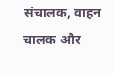संचालक, वाहन चालक और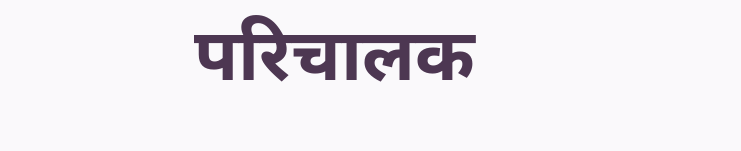परिचालक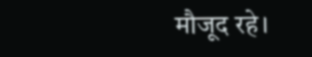मौजूद रहे।